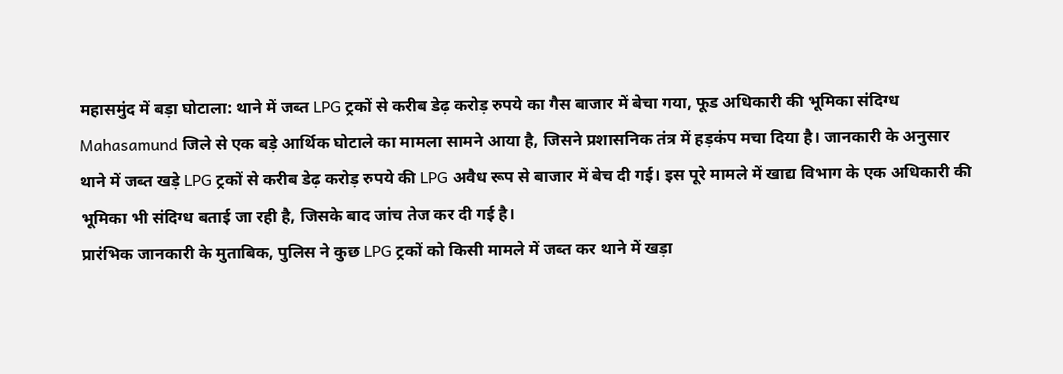महासमुंद में बड़ा घोटाला: थाने में जब्त LPG ट्रकों से करीब डेढ़ करोड़ रुपये का गैस बाजार में बेचा गया, फूड अधिकारी की भूमिका संदिग्ध
Mahasamund जिले से एक बड़े आर्थिक घोटाले का मामला सामने आया है, जिसने प्रशासनिक तंत्र में हड़कंप मचा दिया है। जानकारी के अनुसार थाने में जब्त खड़े LPG ट्रकों से करीब डेढ़ करोड़ रुपये की LPG अवैध रूप से बाजार में बेच दी गई। इस पूरे मामले में खाद्य विभाग के एक अधिकारी की भूमिका भी संदिग्ध बताई जा रही है, जिसके बाद जांच तेज कर दी गई है।
प्रारंभिक जानकारी के मुताबिक, पुलिस ने कुछ LPG ट्रकों को किसी मामले में जब्त कर थाने में खड़ा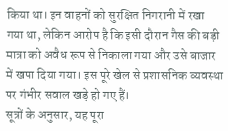किया था। इन वाहनों को सुरक्षित निगरानी में रखा गया था, लेकिन आरोप है कि इसी दौरान गैस की बड़ी मात्रा को अवैध रूप से निकाला गया और उसे बाजार में खपा दिया गया। इस पूरे खेल से प्रशासनिक व्यवस्था पर गंभीर सवाल खड़े हो गए हैं।
सूत्रों के अनुसार, यह पूरा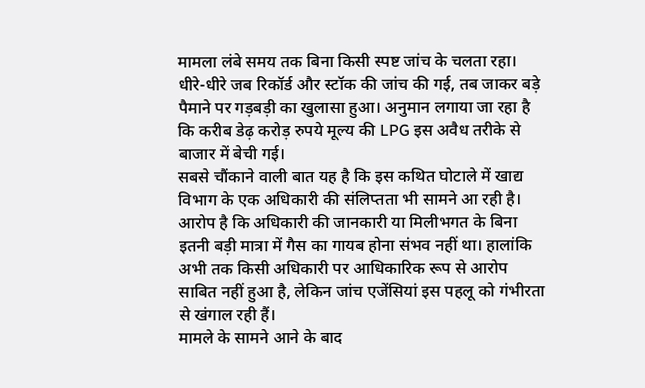मामला लंबे समय तक बिना किसी स्पष्ट जांच के चलता रहा। धीरे-धीरे जब रिकॉर्ड और स्टॉक की जांच की गई, तब जाकर बड़े पैमाने पर गड़बड़ी का खुलासा हुआ। अनुमान लगाया जा रहा है कि करीब डेढ़ करोड़ रुपये मूल्य की LPG इस अवैध तरीके से बाजार में बेची गई।
सबसे चौंकाने वाली बात यह है कि इस कथित घोटाले में खाद्य विभाग के एक अधिकारी की संलिप्तता भी सामने आ रही है। आरोप है कि अधिकारी की जानकारी या मिलीभगत के बिना इतनी बड़ी मात्रा में गैस का गायब होना संभव नहीं था। हालांकि अभी तक किसी अधिकारी पर आधिकारिक रूप से आरोप साबित नहीं हुआ है, लेकिन जांच एजेंसियां इस पहलू को गंभीरता से खंगाल रही हैं।
मामले के सामने आने के बाद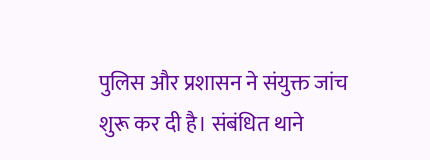पुलिस और प्रशासन ने संयुक्त जांच शुरू कर दी है। संबंधित थाने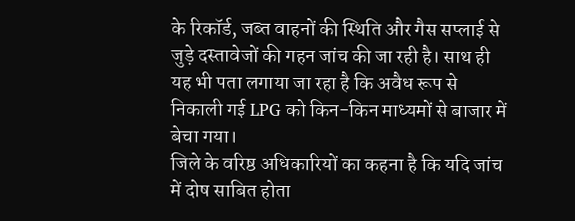के रिकॉर्ड, जब्त वाहनों की स्थिति और गैस सप्लाई से जुड़े दस्तावेजों की गहन जांच की जा रही है। साथ ही यह भी पता लगाया जा रहा है कि अवैध रूप से निकाली गई LPG को किन-किन माध्यमों से बाजार में बेचा गया।
जिले के वरिष्ठ अधिकारियों का कहना है कि यदि जांच में दोष साबित होता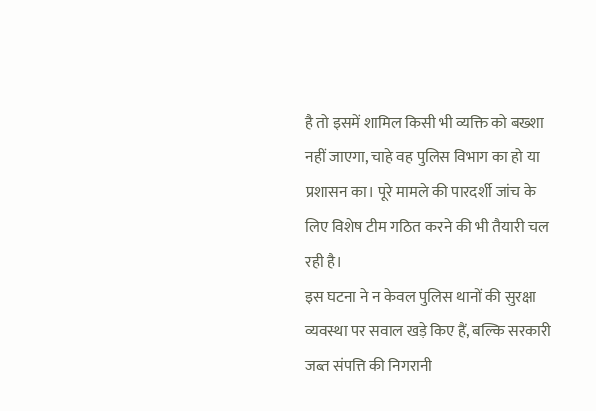है तो इसमें शामिल किसी भी व्यक्ति को बख्शा नहीं जाएगा, चाहे वह पुलिस विभाग का हो या प्रशासन का। पूरे मामले की पारदर्शी जांच के लिए विशेष टीम गठित करने की भी तैयारी चल रही है।
इस घटना ने न केवल पुलिस थानों की सुरक्षा व्यवस्था पर सवाल खड़े किए हैं, बल्कि सरकारी जब्त संपत्ति की निगरानी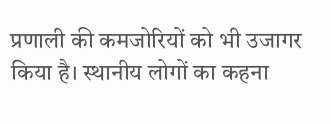प्रणाली की कमजोरियों को भी उजागर किया है। स्थानीय लोगों का कहना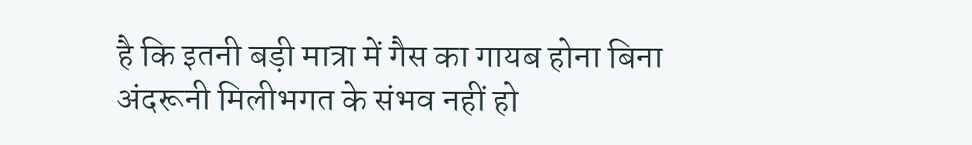है कि इतनी बड़ी मात्रा में गैस का गायब होना बिना अंदरूनी मिलीभगत के संभव नहीं हो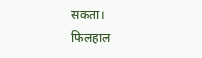सकता।
फिलहाल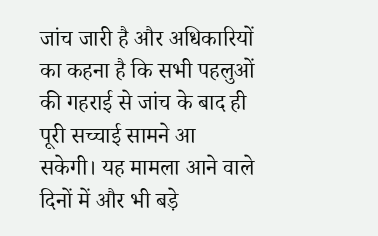जांच जारी है और अधिकारियों का कहना है कि सभी पहलुओं की गहराई से जांच के बाद ही पूरी सच्चाई सामने आ सकेगी। यह मामला आने वाले दिनों में और भी बड़े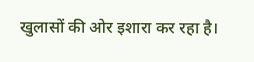खुलासों की ओर इशारा कर रहा है।